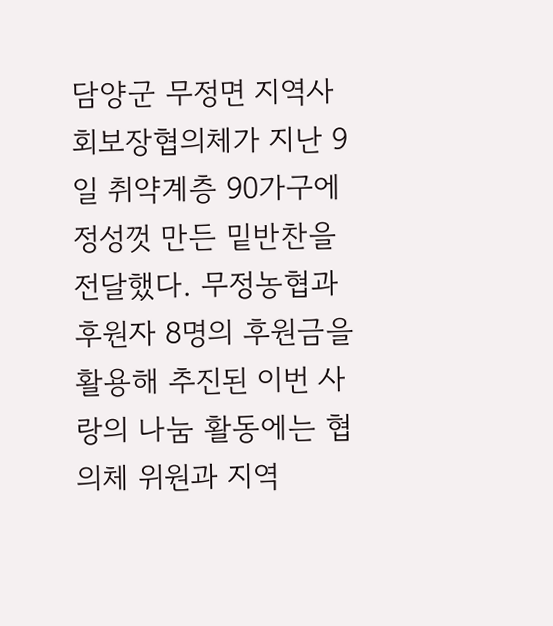담양군 무정면 지역사회보장협의체가 지난 9일 취약계층 90가구에 정성껏 만든 밑반찬을 전달했다. 무정농협과 후원자 8명의 후원금을 활용해 추진된 이번 사랑의 나눔 활동에는 협의체 위원과 지역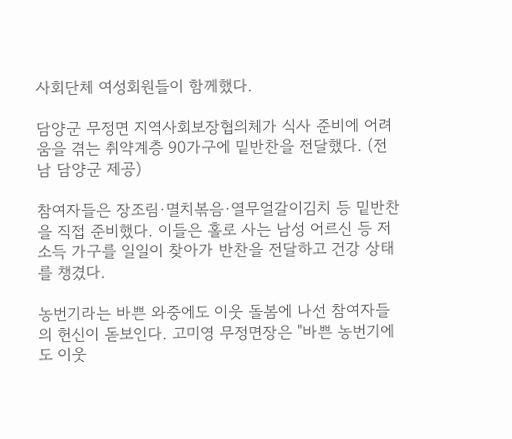사회단체 여성회원들이 함께했다.

담양군 무정면 지역사회보장협의체가 식사 준비에 어려움을 겪는 취약계층 90가구에 밑반찬을 전달했다. (전남 담양군 제공)

참여자들은 장조림·멸치볶음·열무얼갈이김치 등 밑반찬을 직접 준비했다. 이들은 홀로 사는 남성 어르신 등 저소득 가구를 일일이 찾아가 반찬을 전달하고 건강 상태를 챙겼다.

농번기라는 바쁜 와중에도 이웃 돌봄에 나선 참여자들의 헌신이 돋보인다. 고미영 무정면장은 "바쁜 농번기에도 이웃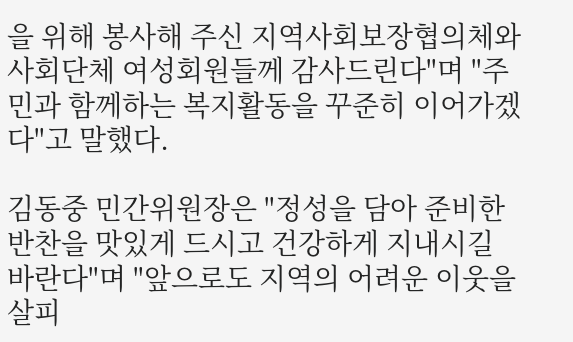을 위해 봉사해 주신 지역사회보장협의체와 사회단체 여성회원들께 감사드린다"며 "주민과 함께하는 복지활동을 꾸준히 이어가겠다"고 말했다.

김동중 민간위원장은 "정성을 담아 준비한 반찬을 맛있게 드시고 건강하게 지내시길 바란다"며 "앞으로도 지역의 어려운 이웃을 살피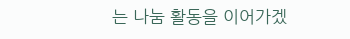는 나눔 활동을 이어가겠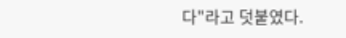다"라고 덧붙였다.